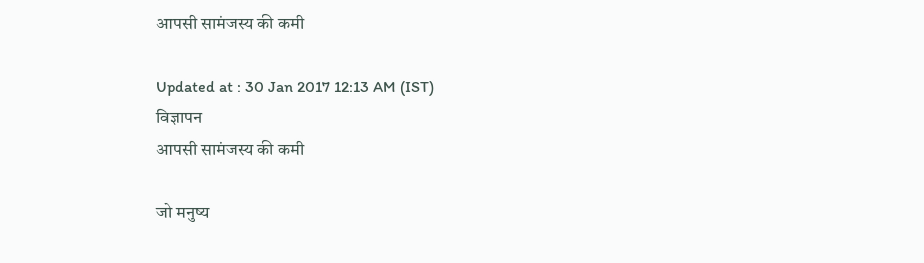आपसी सामंजस्य की कमी

Updated at : 30 Jan 2017 12:13 AM (IST)
विज्ञापन
आपसी सामंजस्य की कमी

जो मनुष्य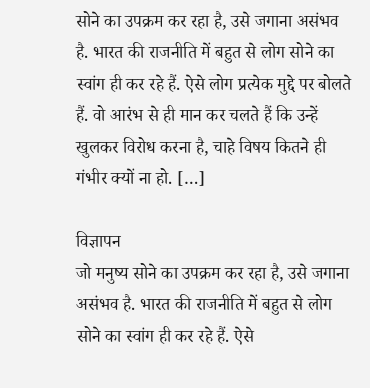सोने का उपक्रम कर रहा है, उसे जगाना असंभव है. भारत की राजनीति में बहुत से लोग सोने का स्वांग ही कर रहे हैं. ऐसे लोग प्रत्येक मुद्दे पर बोलते हैं. वो आरंभ से ही मान कर चलते हैं कि उन्हें खुलकर विरोध करना है, चाहे विषय कितने ही गंभीर क्यों ना हो. […]

विज्ञापन
जो मनुष्य सोने का उपक्रम कर रहा है, उसे जगाना असंभव है. भारत की राजनीति में बहुत से लोग सोने का स्वांग ही कर रहे हैं. ऐसे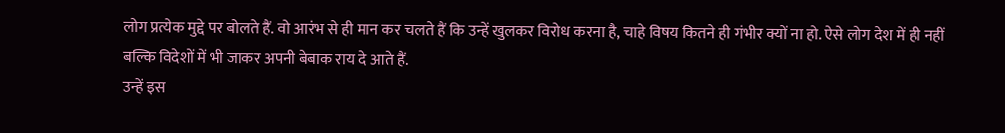लोग प्रत्येक मुद्दे पर बोलते हैं. वो आरंभ से ही मान कर चलते हैं कि उन्हें खुलकर विरोध करना है, चाहे विषय कितने ही गंभीर क्यों ना हो. ऐसे लोग देश में ही नहीं बल्कि विदेशों में भी जाकर अपनी बेबाक राय दे आते हैं.
उन्हें इस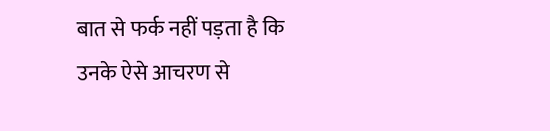बात से फर्क नहीं पड़ता है कि उनके ऐसे आचरण से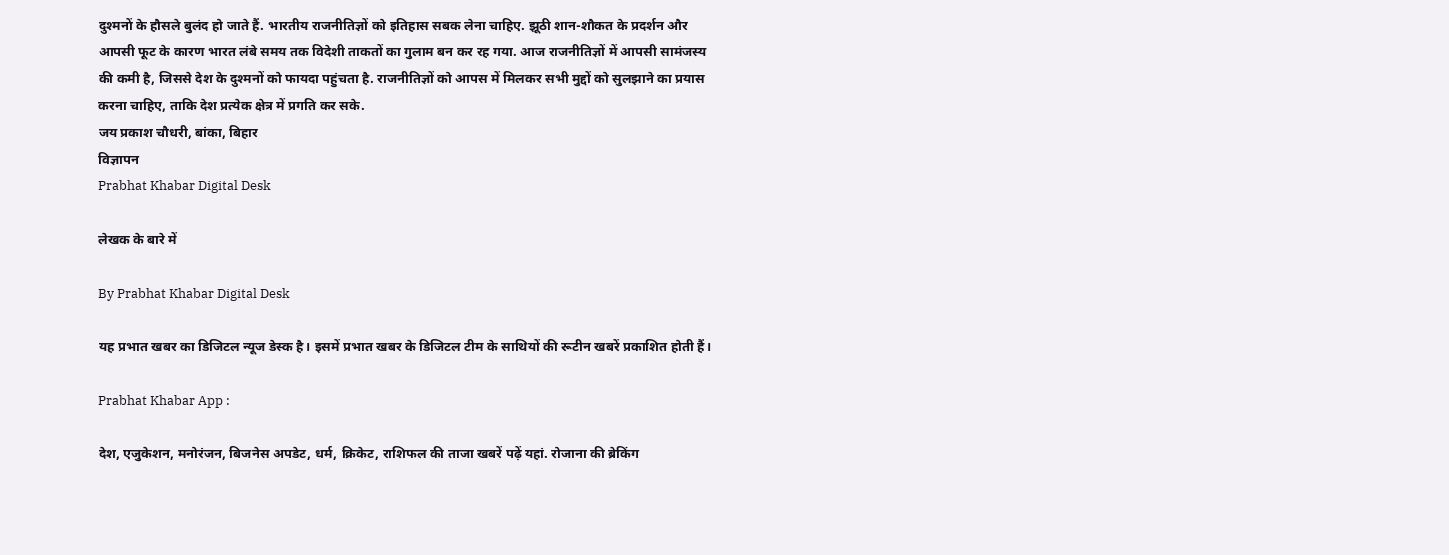दुश्मनों के हौसले बुलंद हो जाते हैं. भारतीय राजनीतिज्ञों को इतिहास सबक लेना चाहिए. झूठी शान-शौकत के प्रदर्शन और आपसी फूट के कारण भारत लंबे समय तक विदेशी ताकतों का गुलाम बन कर रह गया. आज राजनीतिज्ञों में आपसी सामंजस्य की कमी है, जिससे देश के दुश्मनों को फायदा पहुंचता है. राजनीतिज्ञों को आपस में मिलकर सभी मुद्दों को सुलझाने का प्रयास करना चाहिए, ताकि देश प्रत्येक क्षेत्र में प्रगति कर सके.
जय प्रकाश चौधरी, बांका, बिहार
विज्ञापन
Prabhat Khabar Digital Desk

लेखक के बारे में

By Prabhat Khabar Digital Desk

यह प्रभात खबर का डिजिटल न्यूज डेस्क है। इसमें प्रभात खबर के डिजिटल टीम के साथियों की रूटीन खबरें प्रकाशित होती हैं।

Prabhat Khabar App :

देश, एजुकेशन, मनोरंजन, बिजनेस अपडेट, धर्म, क्रिकेट, राशिफल की ताजा खबरें पढ़ें यहां. रोजाना की ब्रेकिंग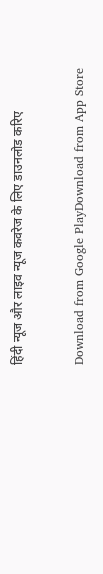हिंदी न्यूज और लाइव न्यूज कवरेज के लिए डाउनलोड करिए

Download from Google PlayDownload from App Store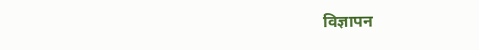विज्ञापन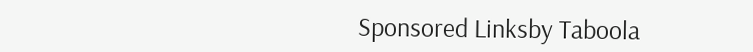Sponsored Linksby Taboola